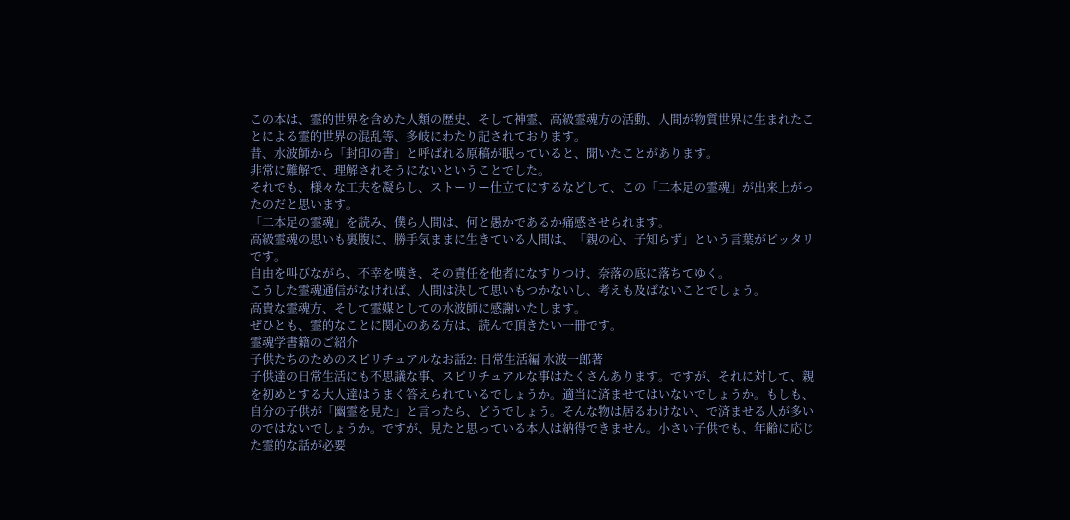この本は、霊的世界を含めた人類の歴史、そして神霊、高級霊魂方の活動、人間が物質世界に生まれたことによる霊的世界の混乱等、多岐にわたり記されております。
昔、水波師から「封印の書」と呼ばれる原稿が眠っていると、聞いたことがあります。
非常に難解で、理解されそうにないということでした。
それでも、様々な工夫を凝らし、ストーリー仕立てにするなどして、この「二本足の霊魂」が出来上がったのだと思います。
「二本足の霊魂」を読み、僕ら人間は、何と愚かであるか痛感させられます。
高級霊魂の思いも裏腹に、勝手気ままに生きている人間は、「親の心、子知らず」という言葉がピッタリです。
自由を叫びながら、不幸を嘆き、その責任を他者になすりつけ、奈落の底に落ちてゆく。
こうした霊魂通信がなければ、人間は決して思いもつかないし、考えも及ばないことでしょう。
高貴な霊魂方、そして霊媒としての水波師に感謝いたします。
ぜひとも、霊的なことに関心のある方は、読んで頂きたい一冊です。
霊魂学書籍のご紹介
子供たちのためのスピリチュアルなお話2: 日常生活編 水波一郎著
子供達の日常生活にも不思議な事、スピリチュアルな事はたくさんあります。ですが、それに対して、親を初めとする大人達はうまく答えられているでしょうか。適当に済ませてはいないでしょうか。もしも、自分の子供が「幽霊を見た」と言ったら、どうでしょう。そんな物は居るわけない、で済ませる人が多いのではないでしょうか。ですが、見たと思っている本人は納得できません。小さい子供でも、年齢に応じた霊的な話が必要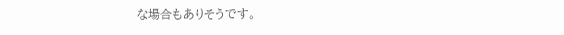な場合もありそうです。